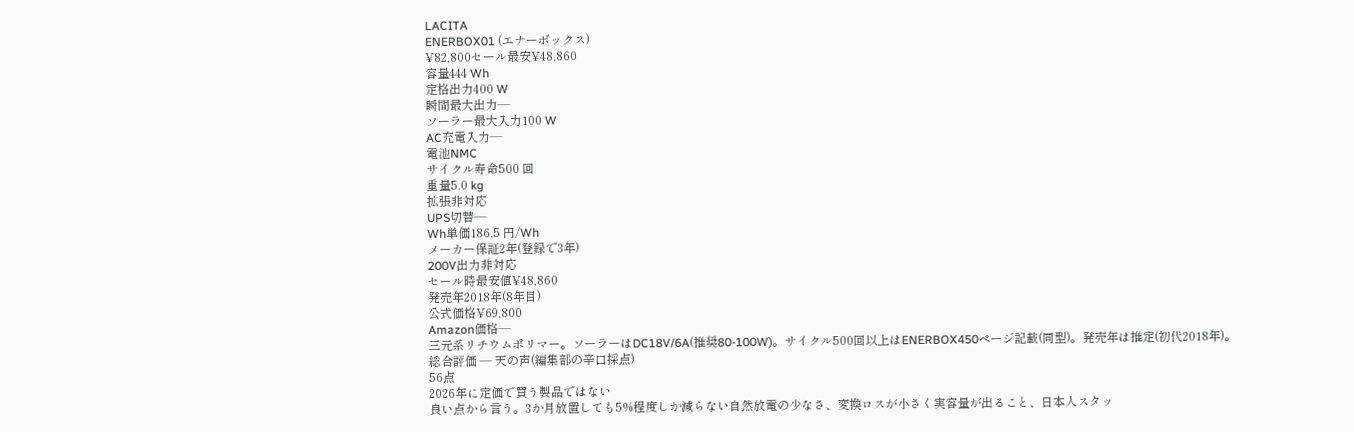LACITA
ENERBOX01 (エナーボックス)
¥82,800セール最安¥48,860
容量444 Wh
定格出力400 W
瞬間最大出力—
ソーラー最大入力100 W
AC充電入力—
電池NMC
サイクル寿命500 回
重量5.0 kg
拡張非対応
UPS切替—
Wh単価186.5 円/Wh
メーカー保証2年(登録で3年)
200V出力非対応
セール時最安値¥48,860
発売年2018年(8年目)
公式価格¥69,800
Amazon価格—
三元系リチウムポリマー。ソーラーはDC18V/6A(推奨80-100W)。サイクル500回以上はENERBOX450ページ記載(同型)。発売年は推定(初代2018年)。
総合評価 — 天の声(編集部の辛口採点)
56点
2026年に定価で買う製品ではない
良い点から言う。3か月放置しても5%程度しか減らない自然放電の少なさ、変換ロスが小さく実容量が出ること、日本人スタッ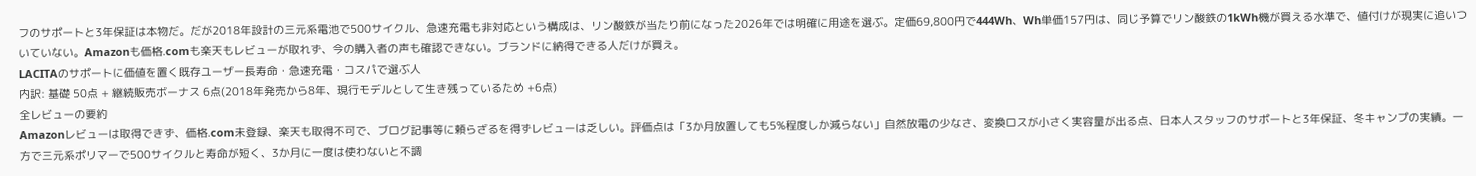フのサポートと3年保証は本物だ。だが2018年設計の三元系電池で500サイクル、急速充電も非対応という構成は、リン酸鉄が当たり前になった2026年では明確に用途を選ぶ。定価69,800円で444Wh、Wh単価157円は、同じ予算でリン酸鉄の1kWh機が買える水準で、値付けが現実に追いついていない。Amazonも価格.comも楽天もレビューが取れず、今の購入者の声も確認できない。ブランドに納得できる人だけが買え。
LACITAのサポートに価値を置く既存ユーザー長寿命・急速充電・コスパで選ぶ人
内訳: 基礎 50点 + 継続販売ボーナス 6点(2018年発売から8年、現行モデルとして生き残っているため +6点)
全レビューの要約
Amazonレビューは取得できず、価格.com未登録、楽天も取得不可で、ブログ記事等に頼らざるを得ずレビューは乏しい。評価点は「3か月放置しても5%程度しか減らない」自然放電の少なさ、変換ロスが小さく実容量が出る点、日本人スタッフのサポートと3年保証、冬キャンプの実績。一方で三元系ポリマーで500サイクルと寿命が短く、3か月に一度は使わないと不調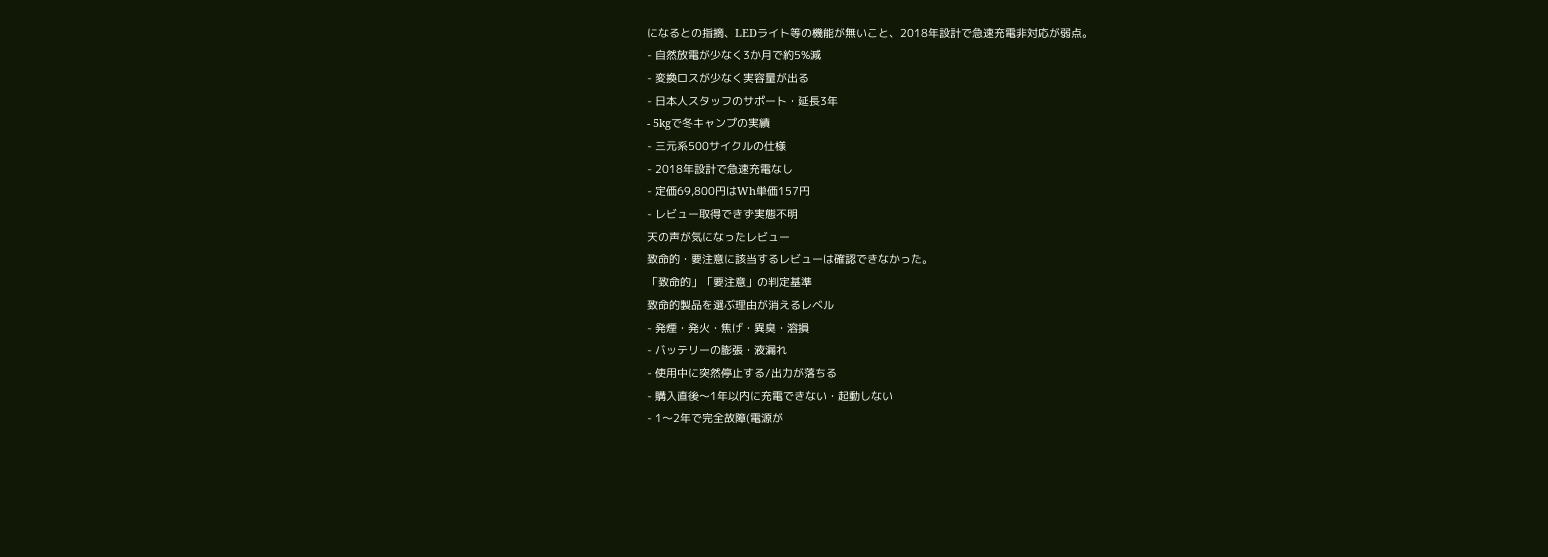になるとの指摘、LEDライト等の機能が無いこと、2018年設計で急速充電非対応が弱点。
- 自然放電が少なく3か月で約5%減
- 変換ロスが少なく実容量が出る
- 日本人スタッフのサポート・延長3年
- 5kgで冬キャンプの実績
- 三元系500サイクルの仕様
- 2018年設計で急速充電なし
- 定価69,800円はWh単価157円
- レビュー取得できず実態不明
天の声が気になったレビュー
致命的・要注意に該当するレビューは確認できなかった。
「致命的」「要注意」の判定基準
致命的製品を選ぶ理由が消えるレベル
- 発煙・発火・焦げ・異臭・溶損
- バッテリーの膨張・液漏れ
- 使用中に突然停止する/出力が落ちる
- 購入直後〜1年以内に充電できない・起動しない
- 1〜2年で完全故障(電源が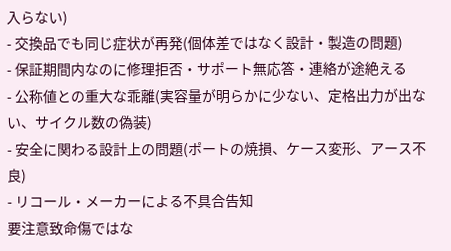入らない)
- 交換品でも同じ症状が再発(個体差ではなく設計・製造の問題)
- 保証期間内なのに修理拒否・サポート無応答・連絡が途絶える
- 公称値との重大な乖離(実容量が明らかに少ない、定格出力が出ない、サイクル数の偽装)
- 安全に関わる設計上の問題(ポートの焼損、ケース変形、アース不良)
- リコール・メーカーによる不具合告知
要注意致命傷ではな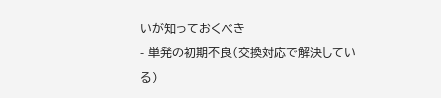いが知っておくべき
- 単発の初期不良(交換対応で解決している)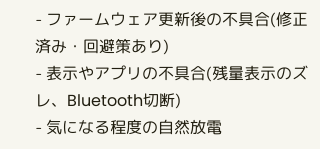- ファームウェア更新後の不具合(修正済み・回避策あり)
- 表示やアプリの不具合(残量表示のズレ、Bluetooth切断)
- 気になる程度の自然放電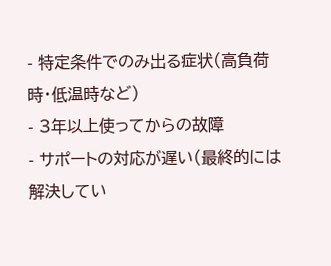- 特定条件でのみ出る症状(高負荷時・低温時など)
- 3年以上使ってからの故障
- サポートの対応が遅い(最終的には解決してい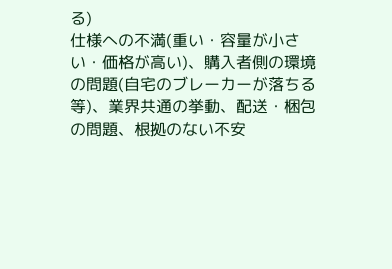る)
仕様への不満(重い・容量が小さい・価格が高い)、購入者側の環境の問題(自宅のブレーカーが落ちる等)、業界共通の挙動、配送・梱包の問題、根拠のない不安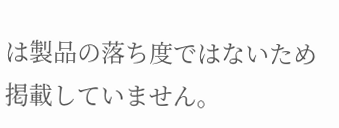は製品の落ち度ではないため掲載していません。